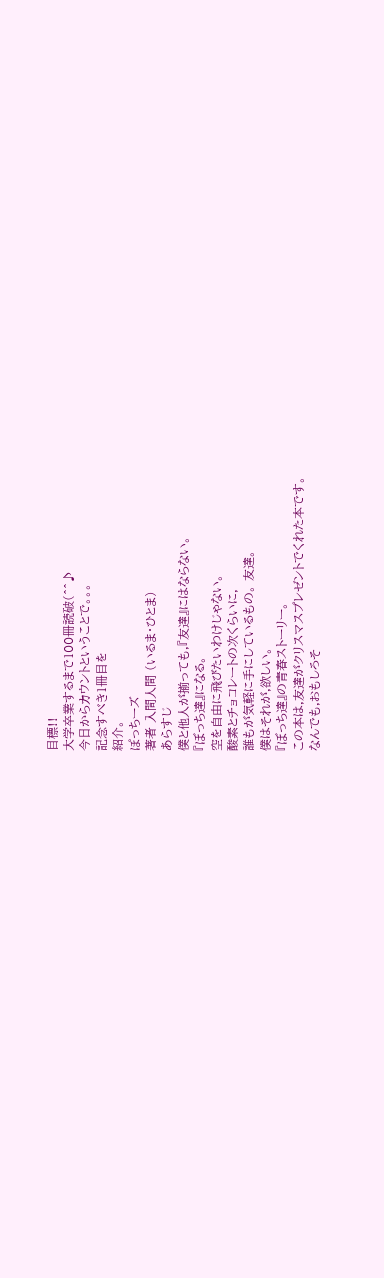目標!!
大学卒業するまで100冊読破(^^♪
今日からカウントということで。。。
記念すべき1冊目を
紹介。
ぽっちーズ
著者 入間人間 (いるま・ひとま)
あらすじ
僕と他人が揃っても,『友達』にはならない。
『ぼっち達』になる。
空を自由に飛びたいわけじゃない。
酸素とチョコレートの次くらいに,
誰もが気軽に手にしているもの。 友達。
僕はそれが,欲しい。
『ぼっち達』の青春ストーリー。
この本は,友達がクリスマスプレゼントでくれた本です。
なんでも,おもしろそ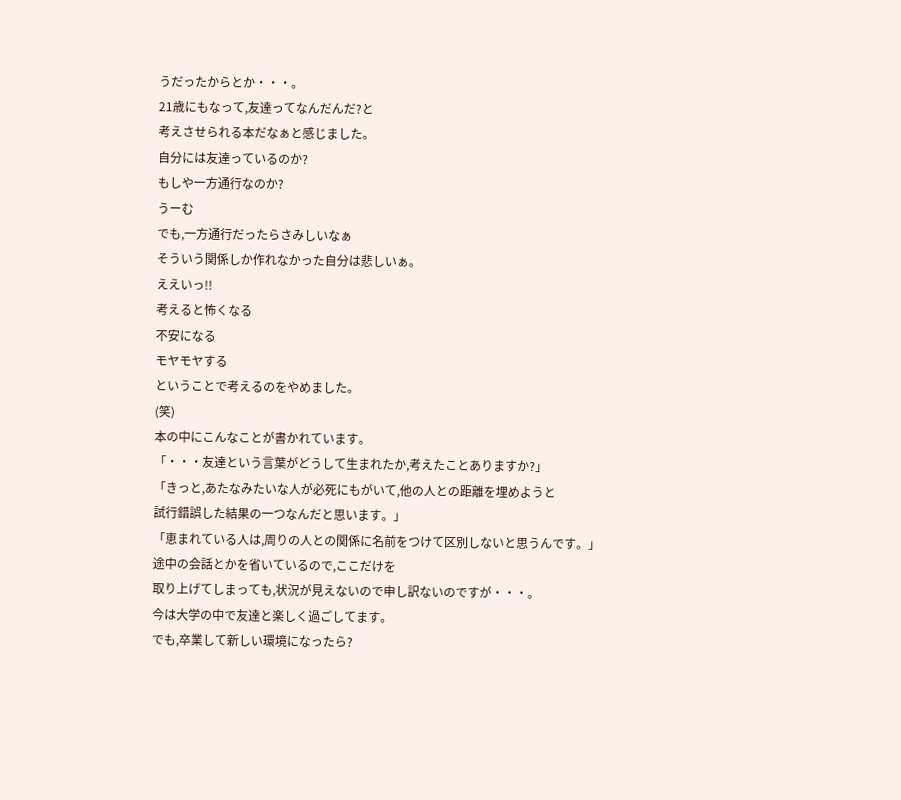うだったからとか・・・。
21歳にもなって,友達ってなんだんだ?と
考えさせられる本だなぁと感じました。
自分には友達っているのか?
もしや一方通行なのか?
うーむ
でも,一方通行だったらさみしいなぁ
そういう関係しか作れなかった自分は悲しいぁ。
ええいっ!!
考えると怖くなる
不安になる
モヤモヤする
ということで考えるのをやめました。
(笑)
本の中にこんなことが書かれています。
「・・・友達という言葉がどうして生まれたか,考えたことありますか?」
「きっと,あたなみたいな人が必死にもがいて,他の人との距離を埋めようと
試行錯誤した結果の一つなんだと思います。」
「恵まれている人は,周りの人との関係に名前をつけて区別しないと思うんです。」
途中の会話とかを省いているので,ここだけを
取り上げてしまっても,状況が見えないので申し訳ないのですが・・・。
今は大学の中で友達と楽しく過ごしてます。
でも,卒業して新しい環境になったら?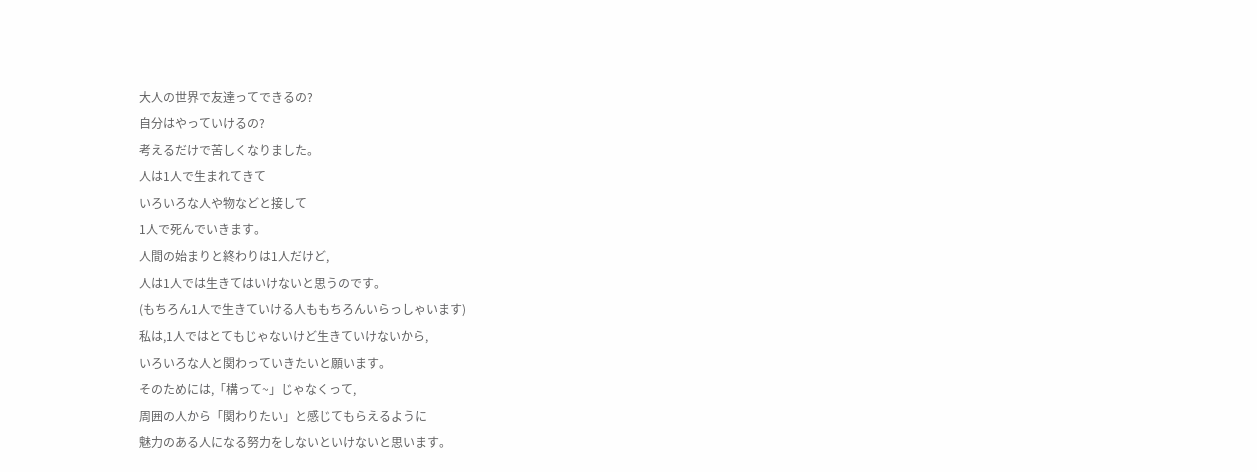大人の世界で友達ってできるの?
自分はやっていけるの?
考えるだけで苦しくなりました。
人は1人で生まれてきて
いろいろな人や物などと接して
1人で死んでいきます。
人間の始まりと終わりは1人だけど,
人は1人では生きてはいけないと思うのです。
(もちろん1人で生きていける人ももちろんいらっしゃいます)
私は,1人ではとてもじゃないけど生きていけないから,
いろいろな人と関わっていきたいと願います。
そのためには,「構って~」じゃなくって,
周囲の人から「関わりたい」と感じてもらえるように
魅力のある人になる努力をしないといけないと思います。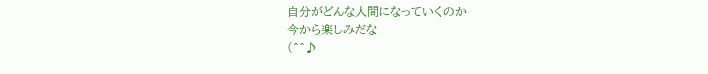自分がどんな人間になっていくのか
今から楽しみだな
(^^♪